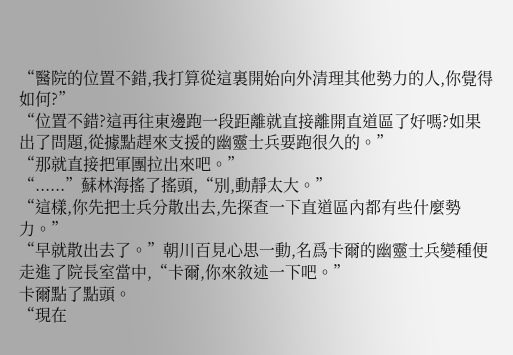“醫院的位置不錯,我打算從這裏開始向外清理其他勢力的人,你覺得如何?”
“位置不錯?這再往東邊跑一段距離就直接離開直道區了好嗎?如果出了問題,從據點趕來支援的幽靈士兵要跑很久的。”
“那就直接把軍團拉出來吧。”
“......”蘇林海搖了搖頭,“別,動靜太大。”
“這樣,你先把士兵分散出去,先探查一下直道區內都有些什麼勢力。”
“早就散出去了。”朝川百見心思一動,名爲卡爾的幽靈士兵變種便走進了院長室當中,“卡爾,你來敘述一下吧。”
卡爾點了點頭。
“現在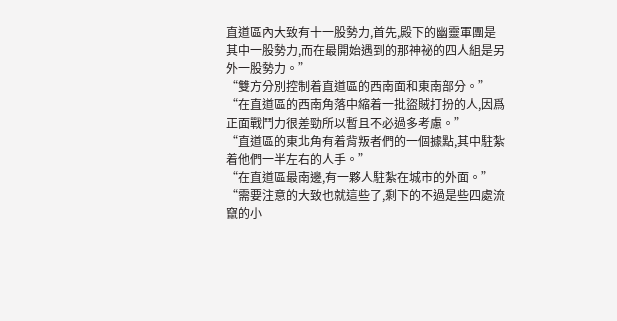直道區內大致有十一股勢力,首先,殿下的幽靈軍團是其中一股勢力,而在最開始遇到的那神祕的四人組是另外一股勢力。”
“雙方分別控制着直道區的西南面和東南部分。”
“在直道區的西南角落中縮着一批盜賊打扮的人,因爲正面戰鬥力很差勁所以暫且不必過多考慮。”
“直道區的東北角有着背叛者們的一個據點,其中駐紮着他們一半左右的人手。”
“在直道區最南邊,有一夥人駐紮在城市的外面。”
“需要注意的大致也就這些了,剩下的不過是些四處流竄的小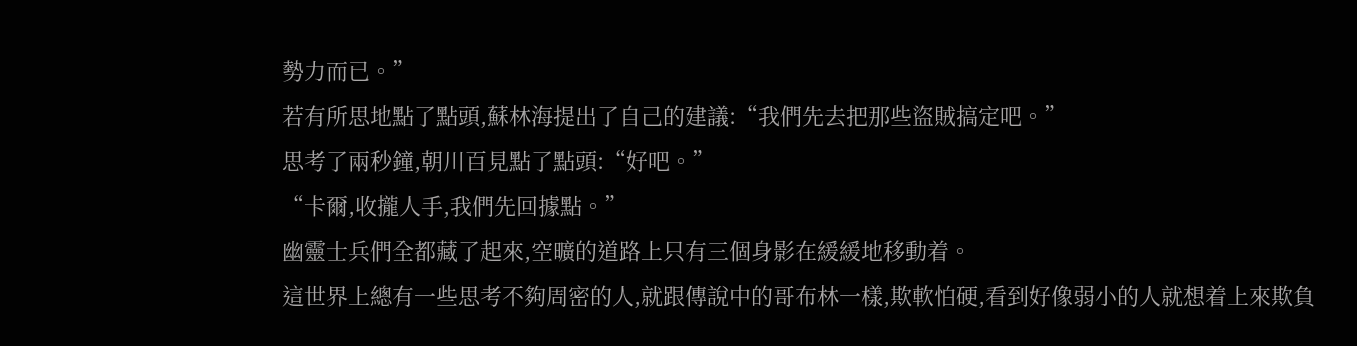勢力而已。”
若有所思地點了點頭,蘇林海提出了自己的建議:“我們先去把那些盜賊搞定吧。”
思考了兩秒鐘,朝川百見點了點頭:“好吧。”
“卡爾,收攏人手,我們先回據點。”
幽靈士兵們全都藏了起來,空曠的道路上只有三個身影在緩緩地移動着。
這世界上總有一些思考不夠周密的人,就跟傳說中的哥布林一樣,欺軟怕硬,看到好像弱小的人就想着上來欺負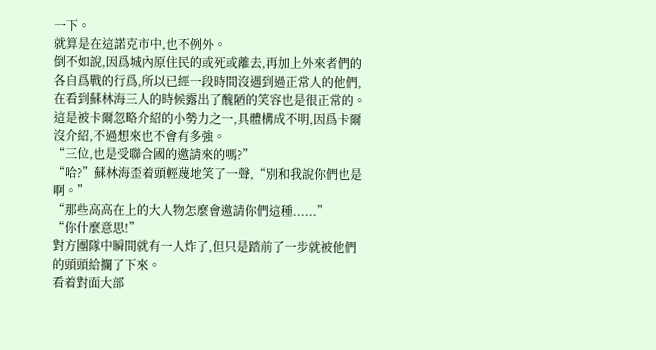一下。
就算是在這諾克市中,也不例外。
倒不如說,因爲城內原住民的或死或離去,再加上外來者們的各自爲戰的行爲,所以已經一段時間沒遇到過正常人的他們,在看到蘇林海三人的時候露出了醜陋的笑容也是很正常的。
這是被卡爾忽略介紹的小勢力之一,具體構成不明,因爲卡爾沒介紹,不過想來也不會有多強。
“三位,也是受聯合國的邀請來的嗎?”
“哈?”蘇林海歪着頭輕蔑地笑了一聲,“別和我說你們也是啊。”
“那些高高在上的大人物怎麼會邀請你們這種......”
“你什麼意思!”
對方團隊中瞬間就有一人炸了,但只是踏前了一步就被他們的頭頭給攔了下來。
看着對面大部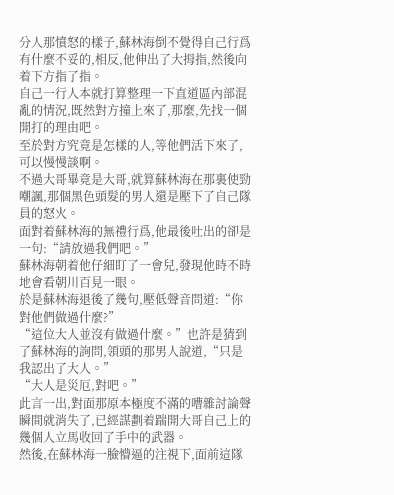分人那憤怒的樣子,蘇林海倒不覺得自己行爲有什麼不妥的,相反,他伸出了大拇指,然後向着下方指了指。
自己一行人本就打算整理一下直道區內部混亂的情況,既然對方撞上來了,那麼,先找一個開打的理由吧。
至於對方究竟是怎樣的人,等他們活下來了,可以慢慢談啊。
不過大哥畢竟是大哥,就算蘇林海在那裏使勁嘲諷,那個黑色頭髮的男人還是壓下了自己隊員的怒火。
面對着蘇林海的無禮行爲,他最後吐出的卻是一句:“請放過我們吧。”
蘇林海朝着他仔細盯了一會兒,發現他時不時地會看朝川百見一眼。
於是蘇林海退後了幾句,壓低聲音問道:“你對他們做過什麼?”
“這位大人並沒有做過什麼。”也許是猜到了蘇林海的詢問,領頭的那男人說道,“只是我認出了大人。”
“大人是災厄,對吧。”
此言一出,對面那原本極度不滿的嘈雜討論聲瞬間就消失了,已經謀劃着踹開大哥自己上的幾個人立馬收回了手中的武器。
然後,在蘇林海一臉懵逼的注視下,面前這隊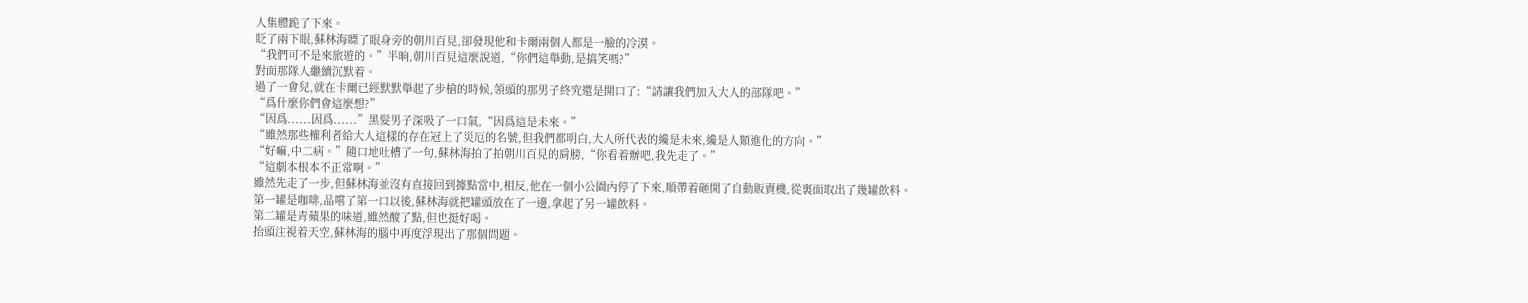人集體跪了下來。
眨了兩下眼,蘇林海瞟了眼身旁的朝川百見,卻發現他和卡爾兩個人都是一臉的冷漠。
“我們可不是來旅遊的。”半晌,朝川百見這麼說道,“你們這舉動,是搞笑嗎?”
對面那隊人繼續沉默着。
過了一會兒,就在卡爾已經默默舉起了步槍的時候,領頭的那男子終究還是開口了:“請讓我們加入大人的部隊吧。”
“爲什麼你們會這麼想?”
“因爲......因爲......”黑髮男子深吸了一口氣,“因爲這是未來。”
“雖然那些權利者給大人這樣的存在冠上了災厄的名號,但我們都明白,大人所代表的纔是未來,纔是人類進化的方向。”
“好嘛,中二病。”隨口地吐槽了一句,蘇林海拍了拍朝川百見的肩膀,“你看着辦吧,我先走了。”
“這劇本根本不正常啊。”
雖然先走了一步,但蘇林海並沒有直接回到據點當中,相反,他在一個小公園內停了下來,順帶着砸開了自動販賣機,從裏面取出了幾罐飲料。
第一罐是咖啡,品嚐了第一口以後,蘇林海就把罐頭放在了一邊,拿起了另一罐飲料。
第二罐是青蘋果的味道,雖然酸了點,但也挺好喝。
抬頭注視着天空,蘇林海的腦中再度浮現出了那個問題。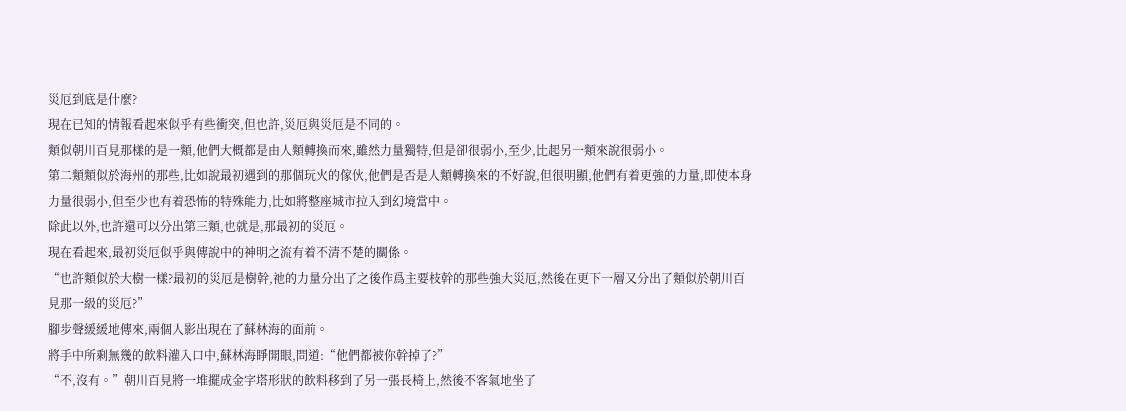災厄到底是什麼?
現在已知的情報看起來似乎有些衝突,但也許,災厄與災厄是不同的。
類似朝川百見那樣的是一類,他們大概都是由人類轉換而來,雖然力量獨特,但是卻很弱小,至少,比起另一類來說很弱小。
第二類類似於海州的那些,比如說最初遇到的那個玩火的傢伙,他們是否是人類轉換來的不好說,但很明顯,他們有着更強的力量,即使本身力量很弱小,但至少也有着恐怖的特殊能力,比如將整座城市拉入到幻境當中。
除此以外,也許還可以分出第三類,也就是,那最初的災厄。
現在看起來,最初災厄似乎與傳說中的神明之流有着不清不楚的關係。
“也許類似於大樹一樣?最初的災厄是樹幹,祂的力量分出了之後作爲主要枝幹的那些強大災厄,然後在更下一層又分出了類似於朝川百見那一級的災厄?”
腳步聲緩緩地傳來,兩個人影出現在了蘇林海的面前。
將手中所剩無幾的飲料灌入口中,蘇林海睜開眼,問道:“他們都被你幹掉了?”
“不,沒有。”朝川百見將一堆擺成金字塔形狀的飲料移到了另一張長椅上,然後不客氣地坐了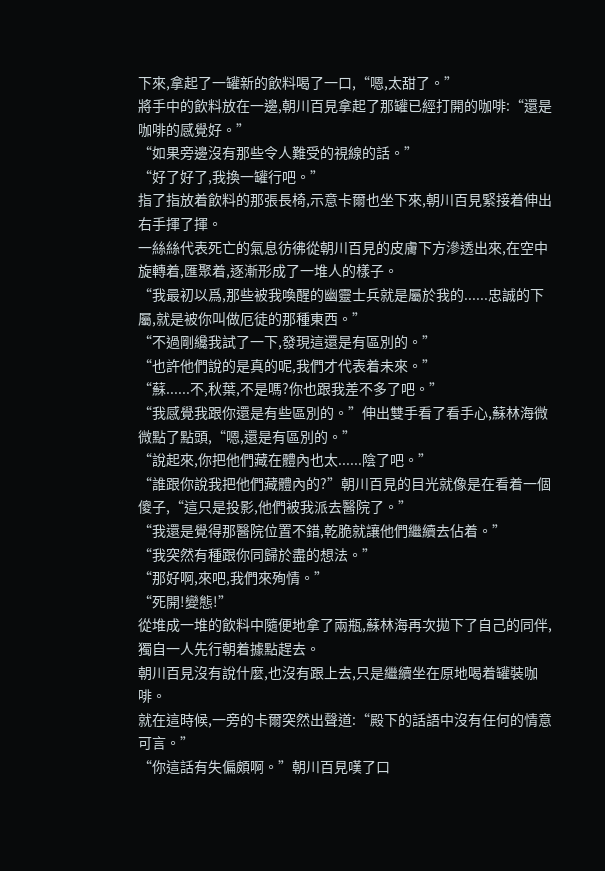下來,拿起了一罐新的飲料喝了一口,“嗯,太甜了。”
將手中的飲料放在一邊,朝川百見拿起了那罐已經打開的咖啡:“還是咖啡的感覺好。”
“如果旁邊沒有那些令人難受的視線的話。”
“好了好了,我換一罐行吧。”
指了指放着飲料的那張長椅,示意卡爾也坐下來,朝川百見緊接着伸出右手揮了揮。
一絲絲代表死亡的氣息彷彿從朝川百見的皮膚下方滲透出來,在空中旋轉着,匯聚着,逐漸形成了一堆人的樣子。
“我最初以爲,那些被我喚醒的幽靈士兵就是屬於我的......忠誠的下屬,就是被你叫做厄徒的那種東西。”
“不過剛纔我試了一下,發現這還是有區別的。”
“也許他們說的是真的呢,我們才代表着未來。”
“蘇......不,秋葉,不是嗎?你也跟我差不多了吧。”
“我感覺我跟你還是有些區別的。”伸出雙手看了看手心,蘇林海微微點了點頭,“嗯,還是有區別的。”
“說起來,你把他們藏在體內也太......陰了吧。”
“誰跟你說我把他們藏體內的?”朝川百見的目光就像是在看着一個傻子,“這只是投影,他們被我派去醫院了。”
“我還是覺得那醫院位置不錯,乾脆就讓他們繼續去佔着。”
“我突然有種跟你同歸於盡的想法。”
“那好啊,來吧,我們來殉情。”
“死開!變態!”
從堆成一堆的飲料中隨便地拿了兩瓶,蘇林海再次拋下了自己的同伴,獨自一人先行朝着據點趕去。
朝川百見沒有說什麼,也沒有跟上去,只是繼續坐在原地喝着罐裝咖啡。
就在這時候,一旁的卡爾突然出聲道:“殿下的話語中沒有任何的情意可言。”
“你這話有失偏頗啊。”朝川百見嘆了口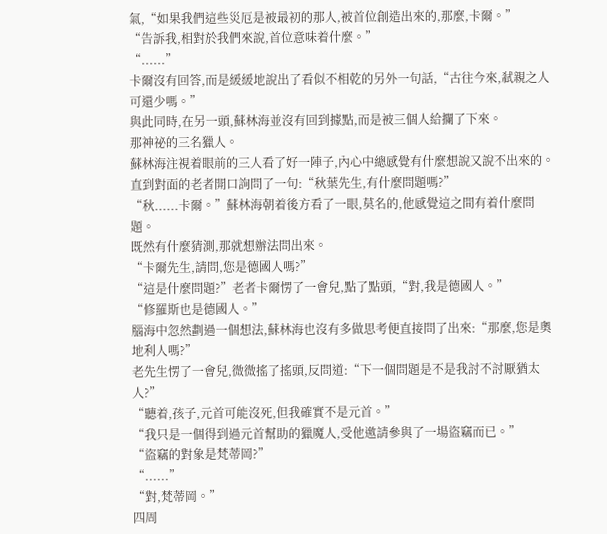氣,“如果我們這些災厄是被最初的那人,被首位創造出來的,那麼,卡爾。”
“告訴我,相對於我們來說,首位意味着什麼。”
“......”
卡爾沒有回答,而是緩緩地說出了看似不相乾的另外一句話,“古往今來,弒親之人可還少嗎。”
與此同時,在另一頭,蘇林海並沒有回到據點,而是被三個人給攔了下來。
那神祕的三名獵人。
蘇林海注視着眼前的三人看了好一陣子,內心中總感覺有什麼想說又說不出來的。
直到對面的老者開口詢問了一句:“秋葉先生,有什麼問題嗎?”
“秋......卡爾。”蘇林海朝着後方看了一眼,莫名的,他感覺這之間有着什麼問題。
既然有什麼猜測,那就想辦法問出來。
“卡爾先生,請問,您是德國人嗎?”
“這是什麼問題?”老者卡爾愣了一會兒,點了點頭,“對,我是德國人。”
“修羅斯也是德國人。”
腦海中忽然劃過一個想法,蘇林海也沒有多做思考便直接問了出來:“那麼,您是奧地利人嗎?”
老先生愣了一會兒,微微搖了搖頭,反問道:“下一個問題是不是我討不討厭猶太人?”
“聽着,孩子,元首可能沒死,但我確實不是元首。”
“我只是一個得到過元首幫助的獵魔人,受他邀請參與了一場盜竊而已。”
“盜竊的對象是梵蒂岡?”
“......”
“對,梵蒂岡。”
四周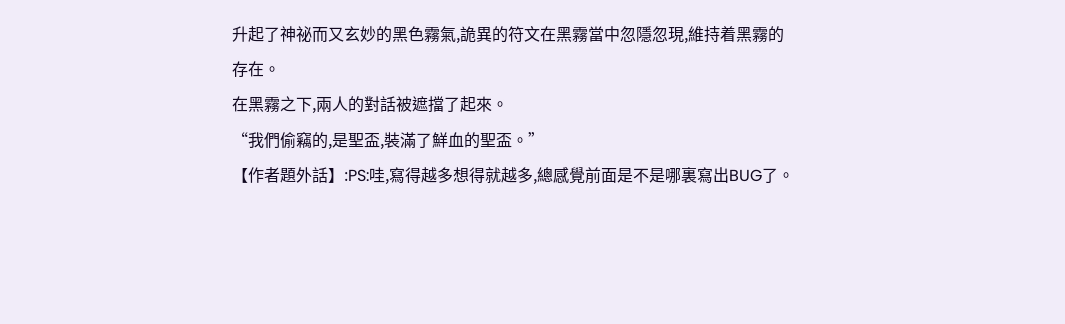升起了神祕而又玄妙的黑色霧氣,詭異的符文在黑霧當中忽隱忽現,維持着黑霧的存在。
在黑霧之下,兩人的對話被遮擋了起來。
“我們偷竊的,是聖盃,裝滿了鮮血的聖盃。”
【作者題外話】:PS:哇,寫得越多想得就越多,總感覺前面是不是哪裏寫出BUG了。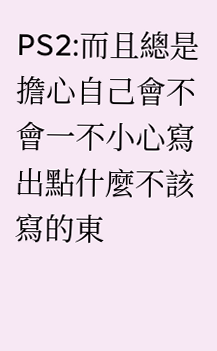PS2:而且總是擔心自己會不會一不小心寫出點什麼不該寫的東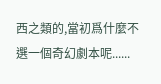西之類的,當初爲什麼不選一個奇幻劇本呢......